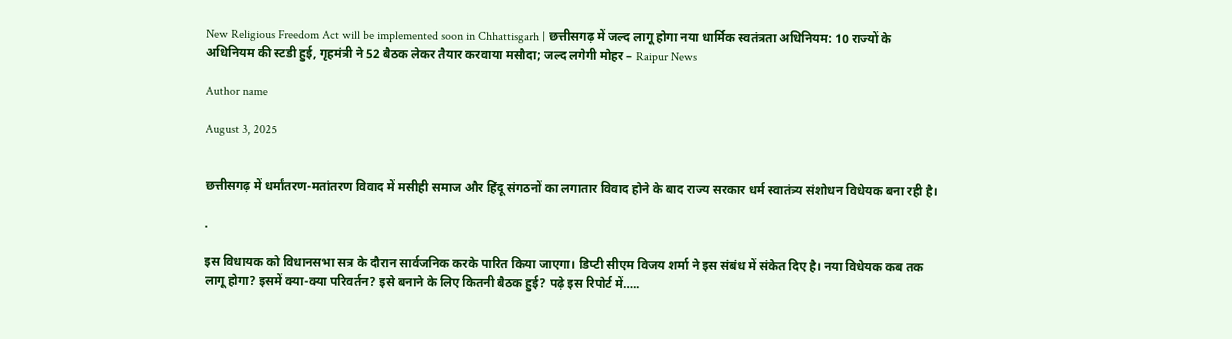New Religious Freedom Act will be implemented soon in Chhattisgarh | छत्तीसगढ़ में जल्द लागू होगा नया धार्मिक स्वतंत्रता अधिनियम: 10 राज्यों के अधिनियम की स्टडी हुई, गृहमंत्री ने 52 बैठक लेकर तैयार करवाया मसौदा; जल्द लगेगी मोहर – Raipur News

Author name

August 3, 2025


छत्तीसगढ़ में धर्मांतरण-मतांतरण विवाद में मसीही समाज और हिंदू संगठनों का लगातार विवाद होने के बाद राज्य सरकार धर्म स्वातंत्र्य संशोधन विधेयक बना रही है।

.

इस विधायक को विधानसभा सत्र के दौरान सार्वजनिक करके पारित किया जाएगा। डिप्टी सीएम विजय शर्मा ने इस संबंध में संकेत दिए है। नया विधेयक कब तक लागू होगा? इसमें क्या-क्या परिवर्तन? इसे बनाने के लिए कितनी बैठक हुई? पढ़े इस रिपोर्ट में…..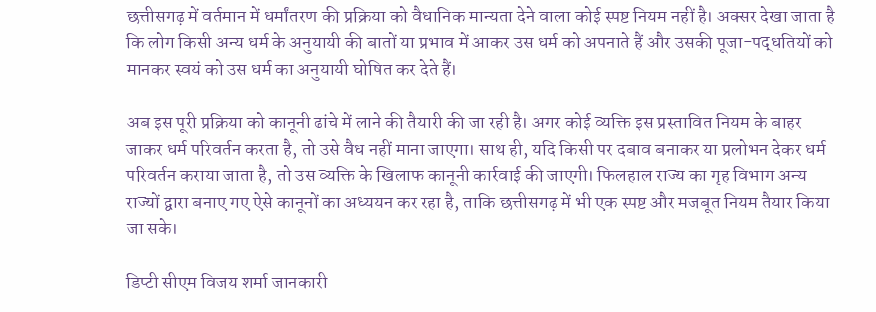छत्तीसगढ़ में वर्तमान में धर्मांतरण की प्रक्रिया को वैधानिक मान्यता देने वाला कोई स्पष्ट नियम नहीं है। अक्सर देखा जाता है कि लोग किसी अन्य धर्म के अनुयायी की बातों या प्रभाव में आकर उस धर्म को अपनाते हैं और उसकी पूजा-पद्धतियों को मानकर स्वयं को उस धर्म का अनुयायी घोषित कर देते हैं।

अब इस पूरी प्रक्रिया को कानूनी ढांचे में लाने की तैयारी की जा रही है। अगर कोई व्यक्ति इस प्रस्तावित नियम के बाहर जाकर धर्म परिवर्तन करता है, तो उसे वैध नहीं माना जाएगा। साथ ही, यदि किसी पर दबाव बनाकर या प्रलोभन देकर धर्म परिवर्तन कराया जाता है, तो उस व्यक्ति के खिलाफ कानूनी कार्रवाई की जाएगी। फिलहाल राज्य का गृह विभाग अन्य राज्यों द्वारा बनाए गए ऐसे कानूनों का अध्ययन कर रहा है, ताकि छत्तीसगढ़ में भी एक स्पष्ट और मजबूत नियम तैयार किया जा सके।

डिप्टी सीएम विजय शर्मा जानकारी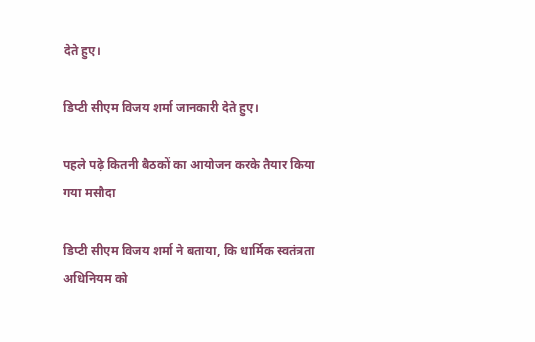देते हुए।

डिप्टी सीएम विजय शर्मा जानकारी देते हुए।

पहले पढ़े कितनी बैठकों का आयोजन करके तैयार किया गया मसौदा

डिप्टी सीएम विजय शर्मा ने बताया, कि धार्मिक स्वतंत्रता अधिनियम को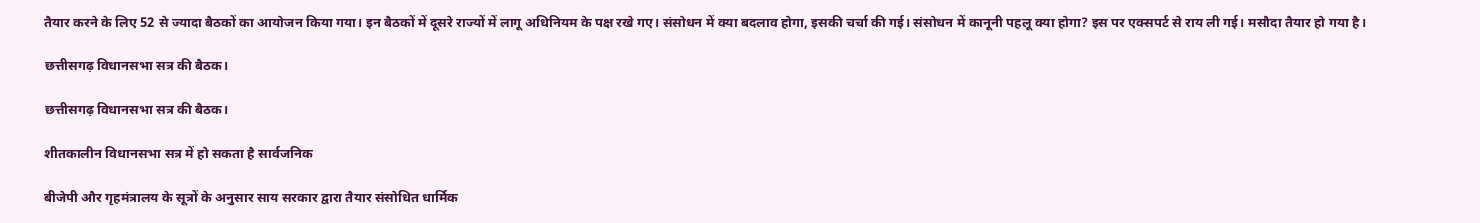तैयार करने के लिए 52 से ज्यादा बैठकों का आयोजन किया गया। इन बैठकों में दूसरे राज्यों में लागू अधिनियम के पक्ष रखे गए। संसोधन में क्या बदलाव होगा, इसकी चर्चा की गई। संसोधन में कानूनी पहलू क्या होगा? इस पर एक्सपर्ट से राय ली गई। मसौदा तैयार हो गया है।

छत्तीसगढ़ विधानसभा सत्र की बैठक।

छत्तीसगढ़ विधानसभा सत्र की बैठक।

शीतकालीन विधानसभा सत्र में हो सकता है सार्वजनिक

बीजेपी और गृहमंत्रालय के सूत्रों के अनुसार साय सरकार द्वारा तैयार संसोधित धार्मिक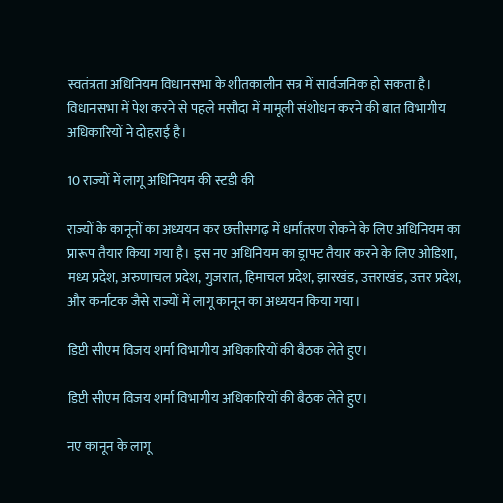स्वतंत्रता अधिनियम विधानसभा के शीतकालीन सत्र में सार्वजनिक हो सकता है। विधानसभा में पेश करने से पहले मसौदा में मामूली संशोधन करने की बात विभागीय अधिकारियों ने दोहराई है।

10 राज्यों में लागू अधिनियम की स्टडी की

राज्यों के कानूनों का अध्ययन कर छत्तीसगढ़ में धर्मांतरण रोकने के लिए अधिनियम का प्रारूप तैयार किया गया है। इस नए अधिनियम का ड्राफ्ट तैयार करने के लिए ओडिशा, मध्य प्रदेश, अरुणाचल प्रदेश, गुजरात, हिमाचल प्रदेश, झारखंड, उत्तराखंड, उत्तर प्रदेश, और कर्नाटक जैसे राज्यों में लागू कानून का अध्ययन किया गया।

डिप्टी सीएम विजय शर्मा विभागीय अधिकारियों की बैठक लेते हुए।

डिप्टी सीएम विजय शर्मा विभागीय अधिकारियों की बैठक लेते हुए।

नए कानून के लागू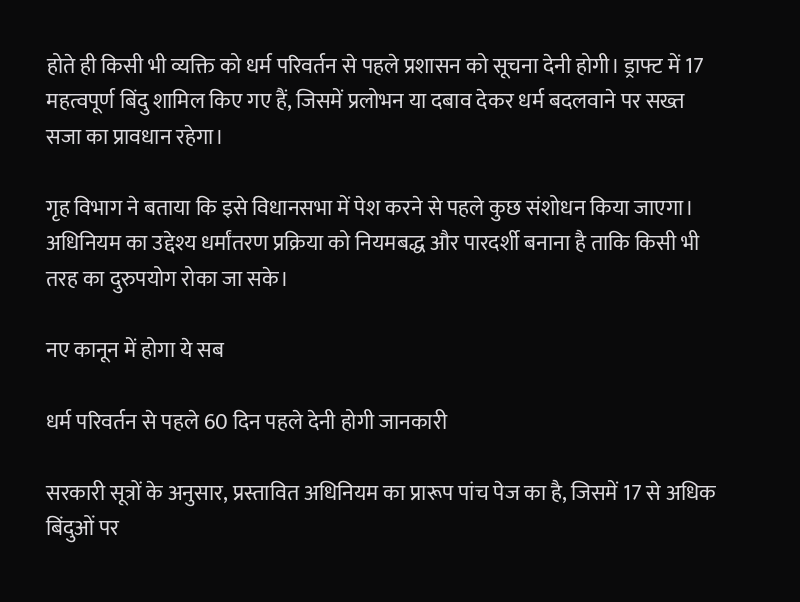होते ही किसी भी व्यक्ति को धर्म परिवर्तन से पहले प्रशासन को सूचना देनी होगी। ड्राफ्ट में 17 महत्वपूर्ण बिंदु शामिल किए गए हैं, जिसमें प्रलोभन या दबाव देकर धर्म बदलवाने पर सख्त सजा का प्रावधान रहेगा।

गृह विभाग ने बताया कि इसे विधानसभा में पेश करने से पहले कुछ संशोधन किया जाएगा। अधिनियम का उद्देश्य धर्मांतरण प्रक्रिया को नियमबद्ध और पारदर्शी बनाना है ताकि किसी भी तरह का दुरुपयोग रोका जा सके।

नए कानून में होगा ये सब

धर्म परिवर्तन से पहले 60 दिन पहले देनी होगी जानकारी

सरकारी सूत्रों के अनुसार, प्रस्तावित अधिनियम का प्रारूप पांच पेज का है, जिसमें 17 से अधिक बिंदुओं पर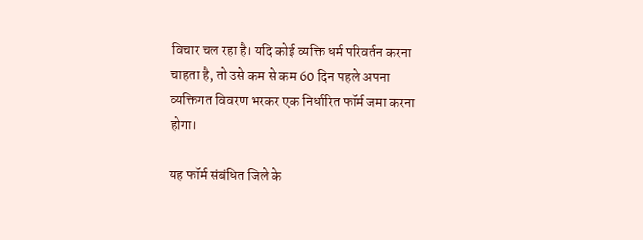विचार चल रहा है। यदि कोई व्यक्ति धर्म परिवर्तन करना चाहता है, तो उसे कम से कम 60 दिन पहले अपना व्यक्तिगत विवरण भरकर एक निर्धारित फॉर्म जमा करना होगा।

यह फॉर्म संबंधित जिले के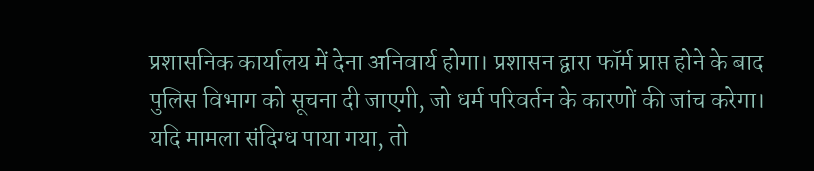प्रशासनिक कार्यालय में देना अनिवार्य होगा। प्रशासन द्वारा फॉर्म प्राप्त होने के बाद पुलिस विभाग को सूचना दी जाएगी, जो धर्म परिवर्तन के कारणों की जांच करेगा। यदि मामला संदिग्ध पाया गया, तो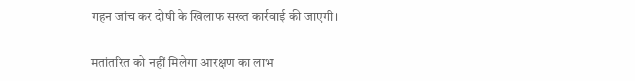गहन जांच कर दोषी के खिलाफ सख्त कार्रवाई की जाएगी।

मतांतरित को नहीं मिलेगा आरक्षण का लाभ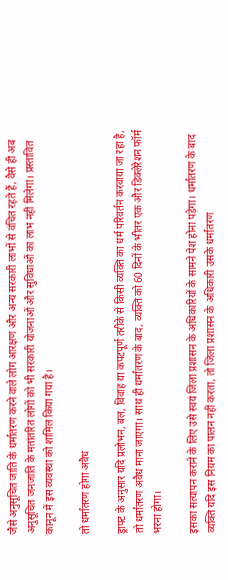जैसे अनुसूचित जाति के धर्मांतरण करने वाले लोग आरक्षण और अन्य सरकारी लाभों से वंचित रहते हैं, वैसे ही अब अनुसूचित जनजाति के मतांतरित लोगों को भी सरकारी योजनाओं और सुविधाओं का लाभ नहीं मिलेगा। प्रस्तावित कानून में इस व्यवस्था को शामिल किया गया है।

तो धर्मांतरण होगा अवैध

ड्राफ्ट के अनुसार यदि प्रलोभन, बल, विवाह या कपटपूर्ण तरीके से किसी व्यक्ति का धर्म परिवर्तन करवाया जा रहा है, तो धर्मांतरण अवैध माना जाएगा। साथ ही धर्मांतरण के बाद, व्यक्ति को 60 दिनों के भीतर एक और डिक्लेरेशन फॉर्म भरना होगा।

इसका सत्यापन कराने के लिए उसे स्वयं जिला प्रशासन के अधिकारियों के सामने पेश होना पड़ेगा। धर्मांतरण के बाद व्यक्ति यदि इस नियम का पालन नहीं करता, तो जिला प्रशासन के अधिकारी उसके धर्मांतरण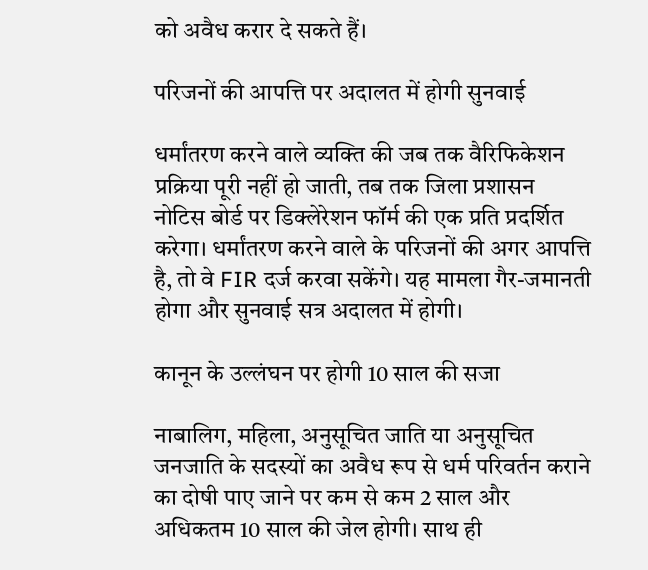को अवैध करार दे सकते हैं।

परिजनों की आपत्ति पर अदालत में होगी सुनवाई

धर्मांतरण करने वाले व्यक्ति की जब तक वैरिफिकेशन प्रक्रिया पूरी नहीं हो जाती, तब तक जिला प्रशासन नोटिस बोर्ड पर डिक्लेरेशन फॉर्म की एक प्रति प्रदर्शित करेगा। धर्मांतरण करने वाले के परिजनों की अगर आपत्ति है, तो वे FIR दर्ज करवा सकेंगे। यह मामला गैर-जमानती होगा और सुनवाई सत्र अदालत में होगी।

कानून के उल्लंघन पर होगी 10 साल की सजा

नाबालिग, महिला, अनुसूचित जाति या अनुसूचित जनजाति के सदस्यों का अवैध रूप से धर्म परिवर्तन कराने का दोषी पाए जाने पर कम से कम 2 साल और अधिकतम 10 साल की जेल होगी। साथ ही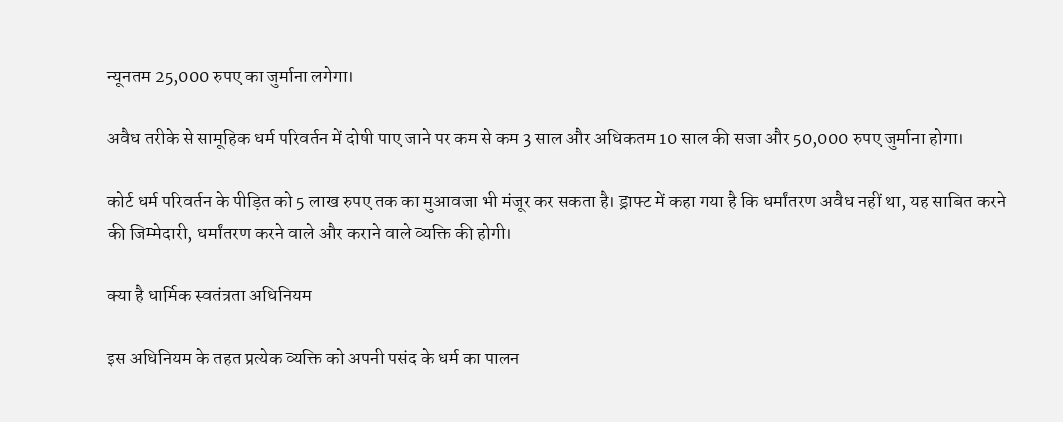न्यूनतम 25,000 रुपए का जुर्माना लगेगा।

अवैध तरीके से सामूहिक धर्म परिवर्तन में दोषी पाए जाने पर कम से कम 3 साल और अधिकतम 10 साल की सजा और 50,000 रुपए जुर्माना होगा।

कोर्ट धर्म परिवर्तन के पीड़ित को 5 लाख रुपए तक का मुआवजा भी मंजूर कर सकता है। ड्राफ्ट में कहा गया है कि धर्मांतरण अवैध नहीं था, यह साबित करने की जिम्मेदारी, धर्मांतरण करने वाले और कराने वाले व्यक्ति की होगी।

क्या है धार्मिक स्वतंत्रता अधिनियम

इस अधिनियम के तहत प्रत्येक व्यक्ति को अपनी पसंद के धर्म का पालन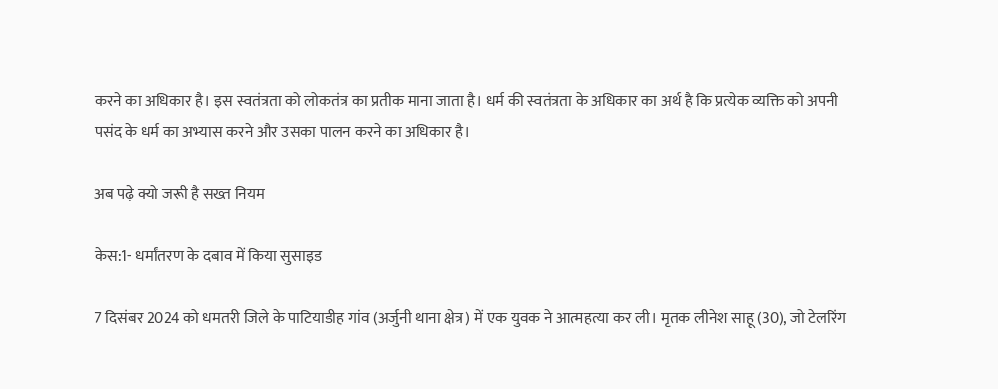करने का अधिकार है। इस स्वतंत्रता को लोकतंत्र का प्रतीक माना जाता है। धर्म की स्वतंत्रता के अधिकार का अर्थ है कि प्रत्येक व्यक्ति को अपनी पसंद के धर्म का अभ्यास करने और उसका पालन करने का अधिकार है।

अब पढ़े क्यो जरूी है सख्त नियम

केस:1- धर्मांतरण के दबाव में किया सुसाइड

7 दिसंबर 2024 को धमतरी जिले के पाटियाडीह गांव (अर्जुनी थाना क्षेत्र) में एक युवक ने आत्महत्या कर ली। मृतक लीनेश साहू (30), जो टेलरिंग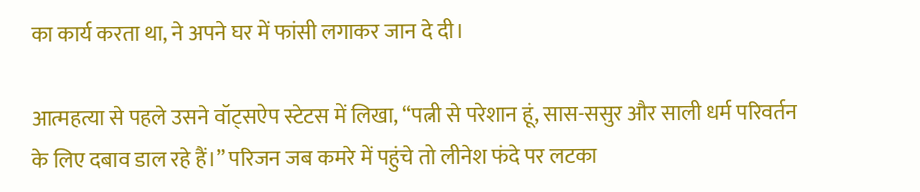का कार्य करता था, ने अपने घर में फांसी लगाकर जान दे दी।

आत्महत्या से पहले उसने वॉट्सऐप स्टेटस में लिखा, “पत्नी से परेशान हूं, सास-ससुर और साली धर्म परिवर्तन के लिए दबाव डाल रहे हैं।” परिजन जब कमरे में पहुंचे तो लीनेश फंदे पर लटका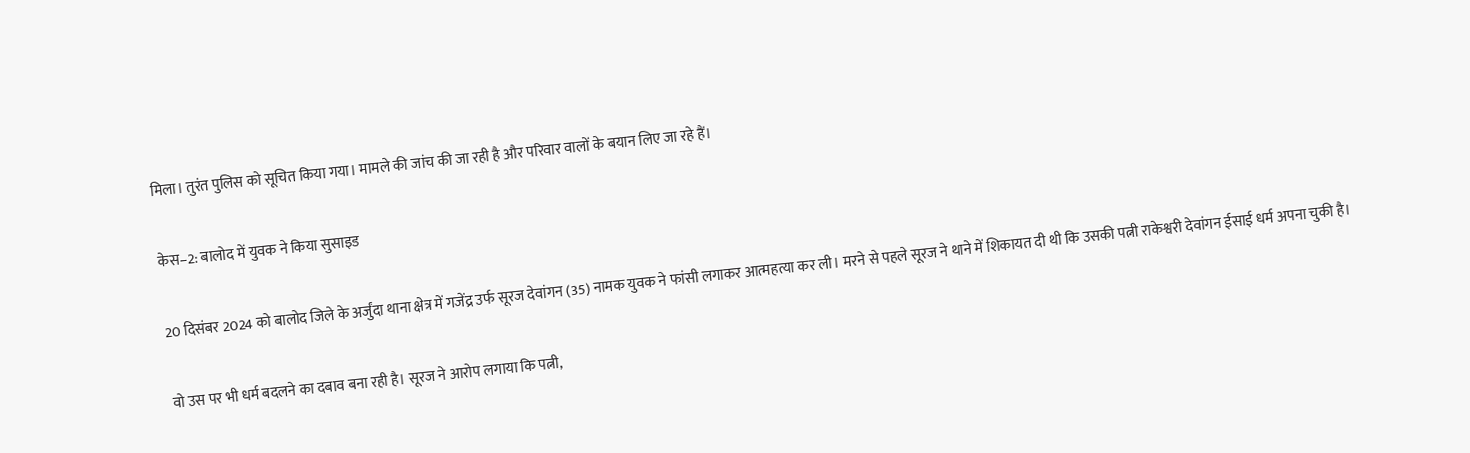मिला। तुरंत पुलिस को सूचित किया गया। मामले की जांच की जा रही है और परिवार वालों के बयान लिए जा रहे हैं।

केस–2: बालोद में युवक ने किया सुसाइड

20 दिसंबर 2024 को बालोद जिले के अर्जुंदा थाना क्षेत्र में गजेंद्र उर्फ सूरज देवांगन (35) नामक युवक ने फांसी लगाकर आत्महत्या कर ली। मरने से पहले सूरज ने थाने में शिकायत दी थी कि उसकी पत्नी राकेश्वरी देवांगन ईसाई धर्म अपना चुकी है।

वो उस पर भी धर्म बदलने का दबाव बना रही है। सूरज ने आरोप लगाया कि पत्नी,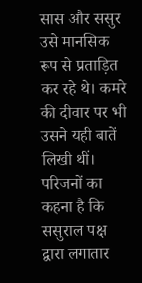सास और ससुर उसे मानसिक रूप से प्रताड़ित कर रहे थे। कमरे की दीवार पर भी उसने यही बातें लिखी थीं। परिजनों का कहना है कि ससुराल पक्ष द्वारा लगातार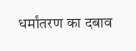धर्मांतरण का दबाव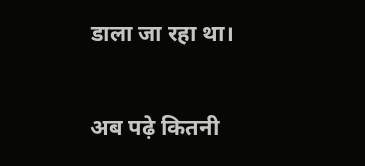डाला जा रहा था।

अब पढ़े कितनी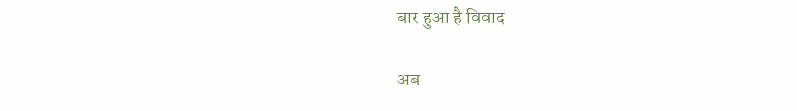बार हुआ है विवाद

अब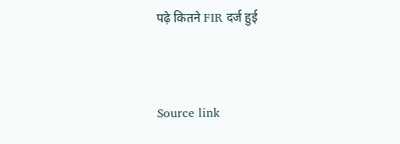पढ़े कितने FIR दर्ज हुई



Source link